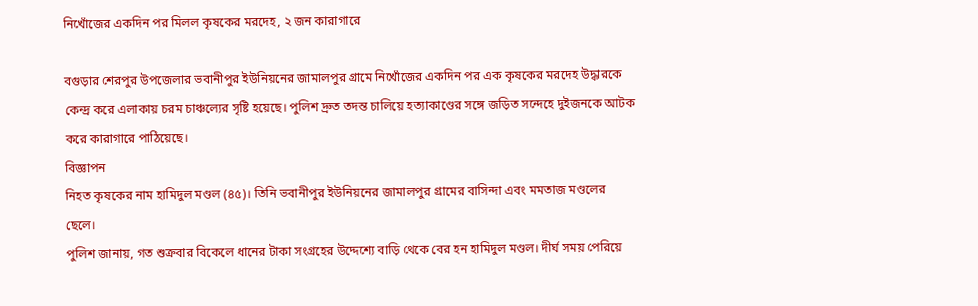নিখোঁজের একদিন পর মিলল কৃষকের মরদেহ, ২ জন কারাগারে

বগুড়ার শেরপুর উপজেলার ভবানীপুর ইউনিয়নের জামালপুর গ্রামে নিখোঁজের একদিন পর এক কৃষকের মরদেহ উদ্ধারকে কেন্দ্র করে এলাকায় চরম চাঞ্চল্যের সৃষ্টি হয়েছে। পুলিশ দ্রুত তদন্ত চালিয়ে হত্যাকাণ্ডের সঙ্গে জড়িত সন্দেহে দুইজনকে আটক করে কারাগারে পাঠিয়েছে।
বিজ্ঞাপন
নিহত কৃষকের নাম হামিদুল মণ্ডল (৪৫)। তিনি ভবানীপুর ইউনিয়নের জামালপুর গ্রামের বাসিন্দা এবং মমতাজ মণ্ডলের ছেলে।
পুলিশ জানায়, গত শুক্রবার বিকেলে ধানের টাকা সংগ্রহের উদ্দেশ্যে বাড়ি থেকে বের হন হামিদুল মণ্ডল। দীর্ঘ সময় পেরিয়ে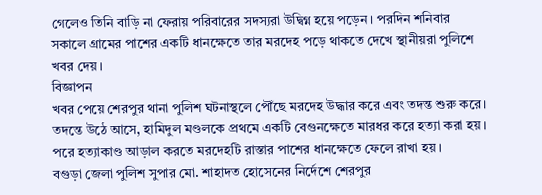গেলেও তিনি বাড়ি না ফেরায় পরিবারের সদস্যরা উদ্বিগ্ন হয়ে পড়েন। পরদিন শনিবার সকালে গ্রামের পাশের একটি ধানক্ষেতে তার মরদেহ পড়ে থাকতে দেখে স্থানীয়রা পুলিশে খবর দেয়।
বিজ্ঞাপন
খবর পেয়ে শেরপুর থানা পুলিশ ঘটনাস্থলে পৌঁছে মরদেহ উদ্ধার করে এবং তদন্ত শুরু করে। তদন্তে উঠে আসে, হামিদুল মণ্ডলকে প্রথমে একটি বেগুনক্ষেতে মারধর করে হত্যা করা হয়। পরে হত্যাকাণ্ড আড়াল করতে মরদেহটি রাস্তার পাশের ধানক্ষেতে ফেলে রাখা হয়।
বগুড়া জেলা পুলিশ সুপার মো. শাহাদত হোসেনের নির্দেশে শেরপুর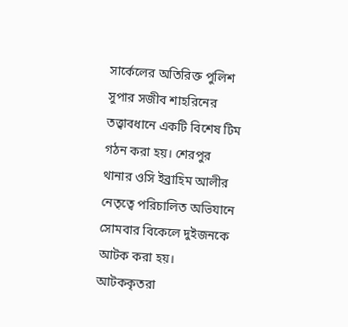সার্কেলের অতিরিক্ত পুলিশ সুপার সজীব শাহরিনের তত্ত্বাবধানে একটি বিশেষ টিম গঠন করা হয়। শেরপুর থানার ওসি ইব্রাহিম আলীর নেতৃত্বে পরিচালিত অভিযানে সোমবার বিকেলে দুইজনকে আটক করা হয়।
আটককৃতরা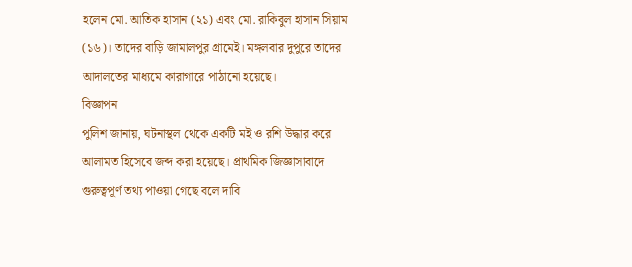হলেন মো. আতিক হাসান (২১) এবং মো. রাকিবুল হাসান সিয়াম (১৬)। তাদের বাড়ি জামালপুর গ্রামেই। মঙ্গলবার দুপুরে তাদের আদালতের মাধ্যমে কারাগারে পাঠানো হয়েছে।
বিজ্ঞাপন
পুলিশ জানায়, ঘটনাস্থল থেকে একটি মই ও রশি উদ্ধার করে আলামত হিসেবে জব্দ করা হয়েছে। প্রাথমিক জিজ্ঞাসাবাদে গুরুত্বপূর্ণ তথ্য পাওয়া গেছে বলে দাবি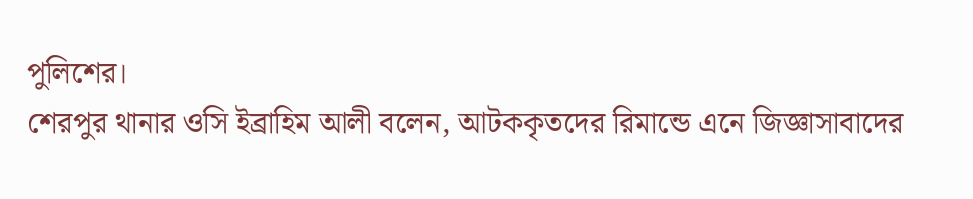পুলিশের।
শেরপুর থানার ওসি ইব্রাহিম আলী বলেন, আটককৃতদের রিমান্ডে এনে জিজ্ঞাসাবাদের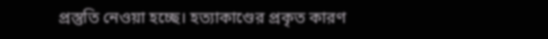প্রস্তুতি নেওয়া হচ্ছে। হত্যাকাণ্ডের প্রকৃত কারণ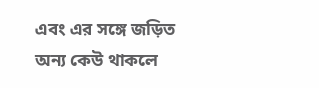এবং এর সঙ্গে জড়িত অন্য কেউ থাকলে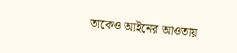তাকেও আইনের আওতায়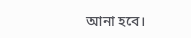আনা হবে।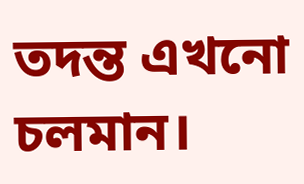তদন্ত এখনো চলমান।